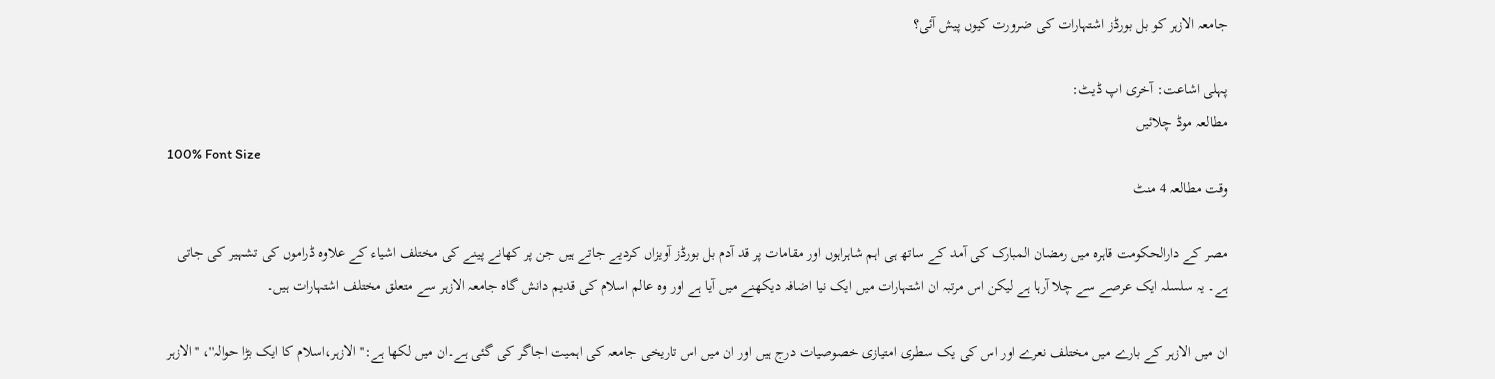جامعہ الازہر کو بل بورڈز اشتہارات کی ضرورت کیوں پیش آئی؟

پہلی اشاعت: آخری اپ ڈیٹ:
مطالعہ موڈ چلائیں
100% Font Size
وقت مطالعہ 4 منٹ

مصر کے دارالحکومت قاہرہ میں رمضان المبارک کی آمد کے ساتھ ہی اہم شاہراہوں اور مقامات پر قد آدم بل بورڈز آویزاں کردیے جاتے ہیں جن پر کھانے پینے کی مختلف اشیاء کے علاوہ ڈراموں کی تشہیر کی جاتی ہے۔ یہ سلسلہ ایک عرصے سے چلا آرہا ہے لیکن اس مرتبہ ان اشتہارات میں ایک نیا اضافہ دیکھنے میں آیا ہے اور وہ عالم اسلام کی قدیم دانش گاہ جامعہ الازہر سے متعلق مختلف اشتہارات ہیں۔

ان میں الازہر کے بارے میں مختلف نعرے اور اس کی یک سطری امتیازی خصوصیات درج ہیں اور ان میں اس تاریخی جامعہ کی اہمیت اجاگر کی گئی ہے۔ان میں لکھا ہے:''الازہر،اسلام کا ایک بڑا حوالہ''، ''الازہر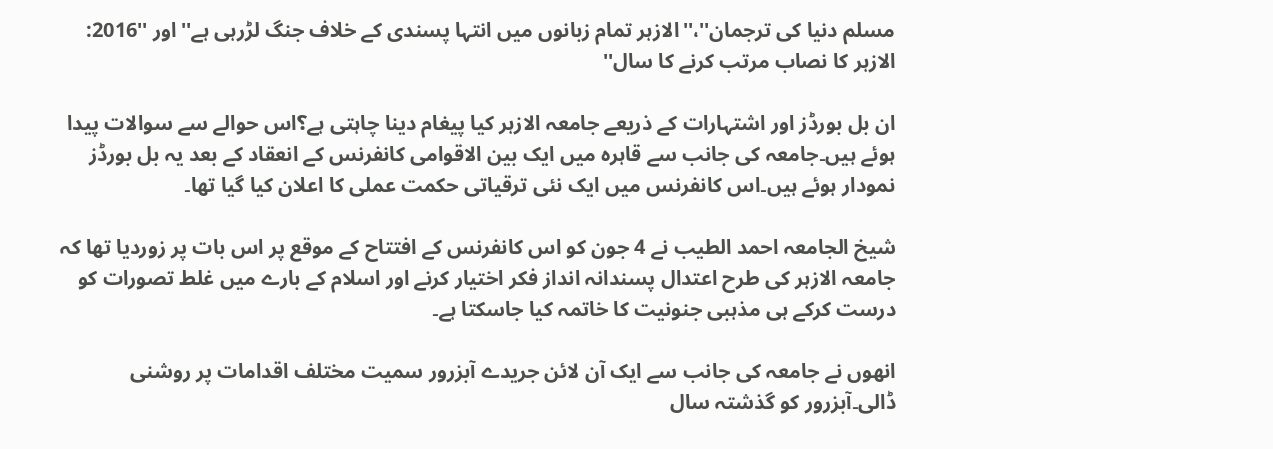مسلم دنیا کی ترجمان''،''الازہر تمام زبانوں میں انتہا پسندی کے خلاف جنگ لڑرہی ہے'' اور ''2016: الازہر کا نصاب مرتب کرنے کا سال''

ان بل بورڈز اور اشتہارات کے ذریعے جامعہ الازہر کیا پیغام دینا چاہتی ہے؟اس حوالے سے سوالات پیدا ہوئے ہیں۔جامعہ کی جانب سے قاہرہ میں ایک بین الاقوامی کانفرنس کے انعقاد کے بعد یہ بل بورڈز نمودار ہوئے ہیں۔اس کانفرنس میں ایک نئی ترقیاتی حکمت عملی کا اعلان کیا گیا تھا۔

شیخ الجامعہ احمد الطیب نے 4 جون کو اس کانفرنس کے افتتاح کے موقع پر اس بات پر زوردیا تھا کہ جامعہ الازہر کی طرح اعتدال پسندانہ انداز فکر اختیار کرنے اور اسلام کے بارے میں غلط تصورات کو درست کرکے ہی مذہبی جنونیت کا خاتمہ کیا جاسکتا ہے۔

انھوں نے جامعہ کی جانب سے ایک آن لائن جریدے آبزرور سمیت مختلف اقدامات پر روشنی ڈالی۔آبزرور کو گذشتہ سال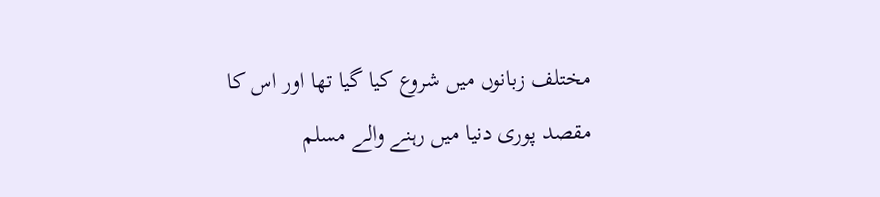مختلف زبانوں میں شروع کیا گیا تھا اور اس کا مقصد پوری دنیا میں رہنے والے مسلم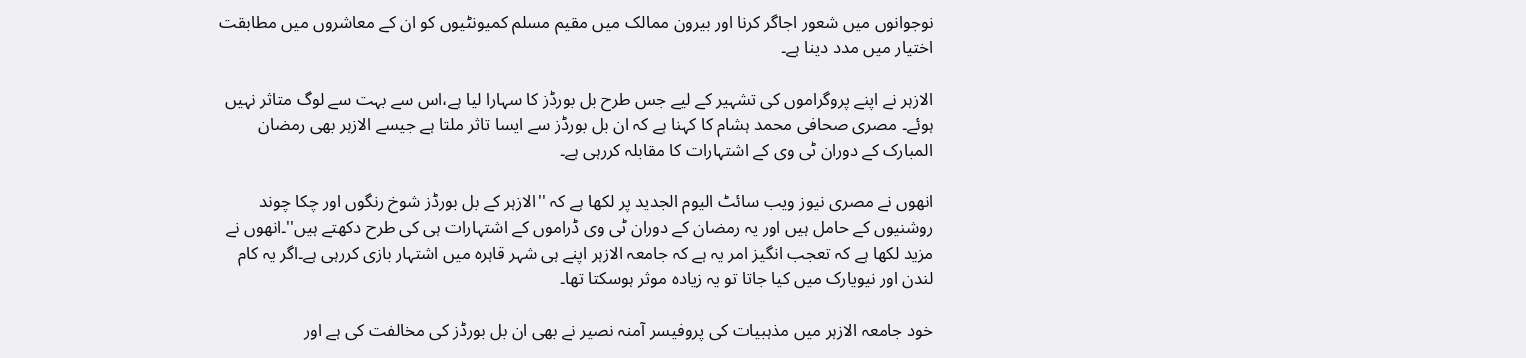نوجوانوں میں شعور اجاگر کرنا اور بیرون ممالک میں مقیم مسلم کمیونٹیوں کو ان کے معاشروں میں مطابقت اختیار میں مدد دینا ہے۔

الازہر نے اپنے پروگراموں کی تشہیر کے لیے جس طرح بل بورڈز کا سہارا لیا ہے،اس سے بہت سے لوگ متاثر نہیں ہوئے۔ مصری صحافی محمد ہشام کا کہنا ہے کہ ان بل بورڈز سے ایسا تاثر ملتا ہے جیسے الازہر بھی رمضان المبارک کے دوران ٹی وی کے اشتہارات کا مقابلہ کررہی ہے۔

انھوں نے مصری نیوز ویب سائٹ الیوم الجدید پر لکھا ہے کہ ''الازہر کے بل بورڈز شوخ رنگوں اور چکا چوند روشنیوں کے حامل ہیں اور یہ رمضان کے دوران ٹی وی ڈراموں کے اشتہارات ہی کی طرح دکھتے ہیں''۔انھوں نے مزید لکھا ہے کہ تعجب انگیز امر یہ ہے کہ جامعہ الازہر اپنے ہی شہر قاہرہ میں اشتہار بازی کررہی ہے۔اگر یہ کام لندن اور نیویارک میں کیا جاتا تو یہ زیادہ موثر ہوسکتا تھا۔

خود جامعہ الازہر میں مذہبیات کی پروفیسر آمنہ نصیر نے بھی ان بل بورڈز کی مخالفت کی ہے اور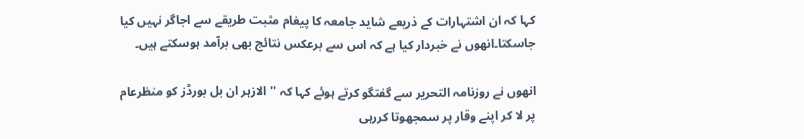کہا کہ ان اشتہارات کے ذریعے شاید جامعہ کا پیغام مثبت طریقے سے اجاگر نہیں کیا جاسکتا۔انھوں نے خبردار کیا ہے کہ اس سے برعکس نتائج بھی برآمد ہوسکتے ہیں۔

انھوں نے روزنامہ التحریر سے گفتگو کرتے ہوئے کہا کہ ''الازہر ان بل بورڈز کو منظرعام پر لا کر اپنے وقار پر سمجھوتا کررہی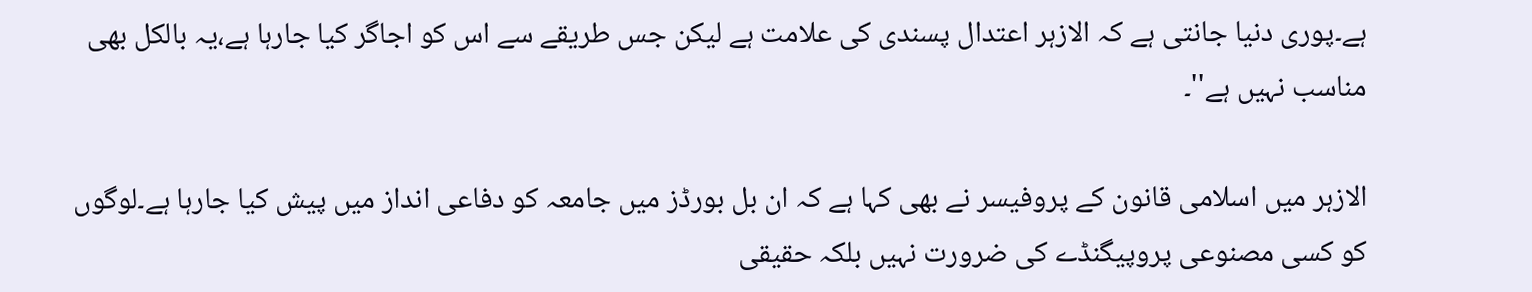ہے۔پوری دنیا جانتی ہے کہ الازہر اعتدال پسندی کی علامت ہے لیکن جس طریقے سے اس کو اجاگر کیا جارہا ہے،یہ بالکل بھی مناسب نہیں ہے''۔

الازہر میں اسلامی قانون کے پروفیسر نے بھی کہا ہے کہ ان بل بورڈز میں جامعہ کو دفاعی انداز میں پیش کیا جارہا ہے۔لوگوں کو کسی مصنوعی پروپیگنڈے کی ضرورت نہیں بلکہ حقیقی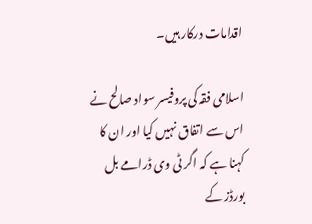اقدامات درکار ہیں۔

اسلامی فقہ کی پروفیسر سواد صالح نے اس سے اتفاق نہیں کیا اور ان کا کہنا ہے کہ اگر ٹی وی ڈرامے بل بورڈز کے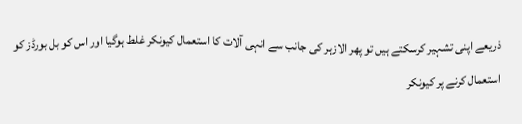ذریعے اپنی تشہیر کرسکتے ہیں تو پھر الازہر کی جانب سے انہی آلات کا استعمال کیونکر غلط ہوگیا اور اس کو بل بورڈز کو استعمال کرنے پر کیونکر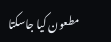مطعون کیا جاسکتا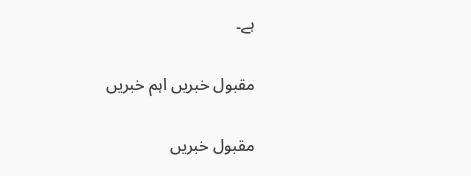ہے۔

مقبول خبریں اہم خبریں

مقبول خبریں